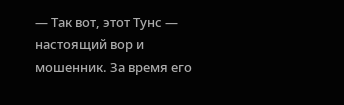— Так вот, этот Тунс — настоящий вор и мошенник. За время его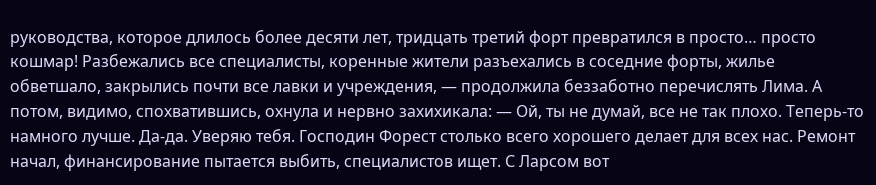руководства, которое длилось более десяти лет, тридцать третий форт превратился в просто… просто кошмар! Разбежались все специалисты, коренные жители разъехались в соседние форты, жилье обветшало, закрылись почти все лавки и учреждения, — продолжила беззаботно перечислять Лима. А потом, видимо, спохватившись, охнула и нервно захихикала: — Ой, ты не думай, все не так плохо. Теперь-то намного лучше. Да-да. Уверяю тебя. Господин Форест столько всего хорошего делает для всех нас. Ремонт начал, финансирование пытается выбить, специалистов ищет. С Ларсом вот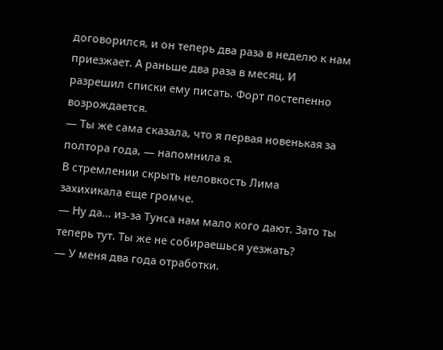договорился, и он теперь два раза в неделю к нам приезжает. А раньше два раза в месяц. И разрешил списки ему писать. Форт постепенно возрождается.
— Ты же сама сказала, что я первая новенькая за полтора года, — напомнила я.
В стремлении скрыть неловкость Лима захихикала еще громче.
— Ну да… из-за Тунса нам мало кого дают. Зато ты теперь тут. Ты же не собираешься уезжать?
— У меня два года отработки.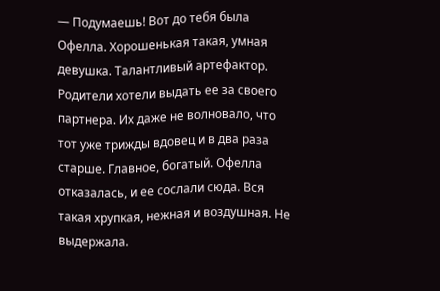— Подумаешь! Вот до тебя была Офелла. Хорошенькая такая, умная девушка. Талантливый артефактор. Родители хотели выдать ее за своего партнера. Их даже не волновало, что тот уже трижды вдовец и в два раза старше. Главное, богатый. Офелла отказалась, и ее сослали сюда. Вся такая хрупкая, нежная и воздушная. Не выдержала.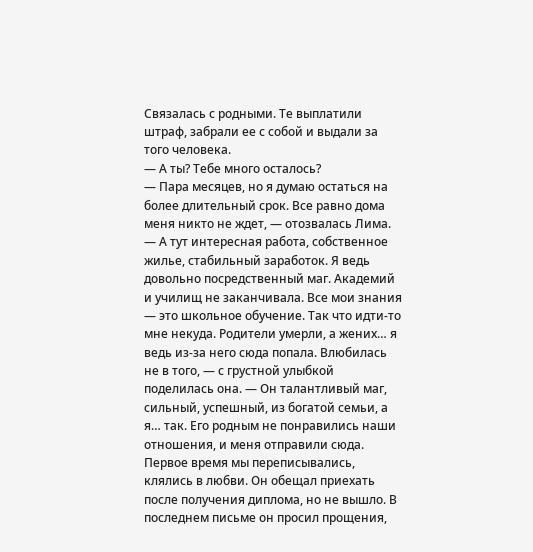Связалась с родными. Те выплатили штраф, забрали ее с собой и выдали за того человека.
— А ты? Тебе много осталось?
— Пара месяцев, но я думаю остаться на более длительный срок. Все равно дома меня никто не ждет, — отозвалась Лима. — А тут интересная работа, собственное жилье, стабильный заработок. Я ведь довольно посредственный маг. Академий и училищ не заканчивала. Все мои знания — это школьное обучение. Так что идти-то мне некуда. Родители умерли, а жених… я ведь из-за него сюда попала. Влюбилась не в того, — с грустной улыбкой поделилась она. — Он талантливый маг, сильный, успешный, из богатой семьи, а я… так. Его родным не понравились наши отношения, и меня отправили сюда. Первое время мы переписывались, клялись в любви. Он обещал приехать после получения диплома, но не вышло. В последнем письме он просил прощения,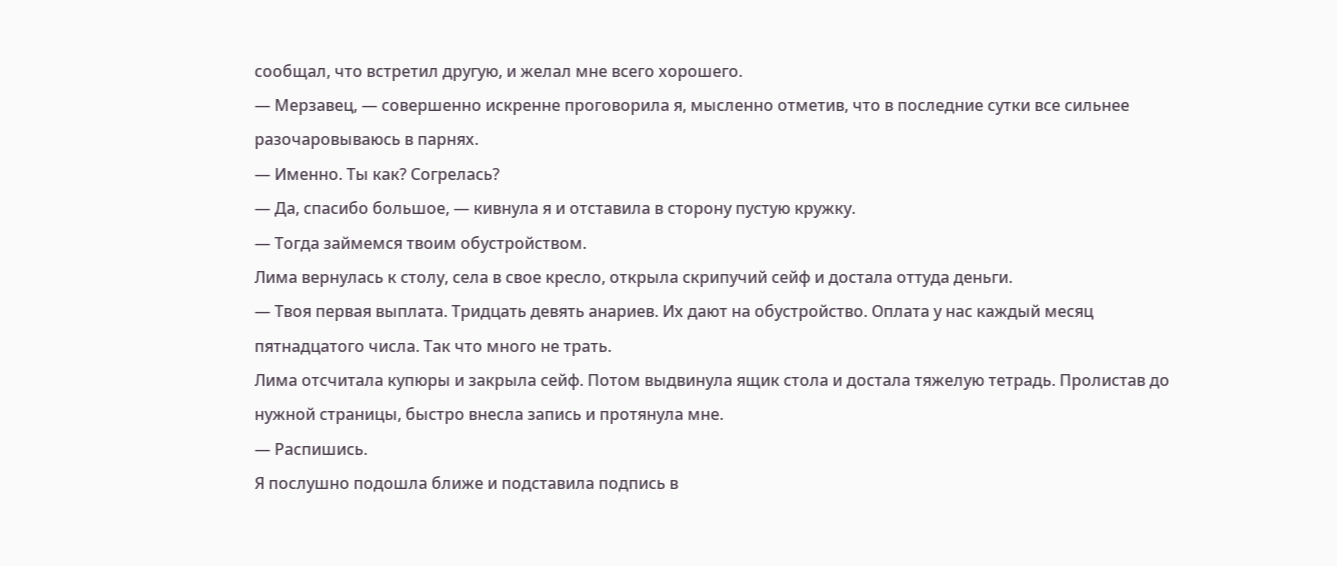сообщал, что встретил другую, и желал мне всего хорошего.
— Мерзавец, — совершенно искренне проговорила я, мысленно отметив, что в последние сутки все сильнее разочаровываюсь в парнях.
— Именно. Ты как? Согрелась?
— Да, спасибо большое, — кивнула я и отставила в сторону пустую кружку.
— Тогда займемся твоим обустройством.
Лима вернулась к столу, села в свое кресло, открыла скрипучий сейф и достала оттуда деньги.
— Твоя первая выплата. Тридцать девять анариев. Их дают на обустройство. Оплата у нас каждый месяц пятнадцатого числа. Так что много не трать.
Лима отсчитала купюры и закрыла сейф. Потом выдвинула ящик стола и достала тяжелую тетрадь. Пролистав до нужной страницы, быстро внесла запись и протянула мне.
— Распишись.
Я послушно подошла ближе и подставила подпись в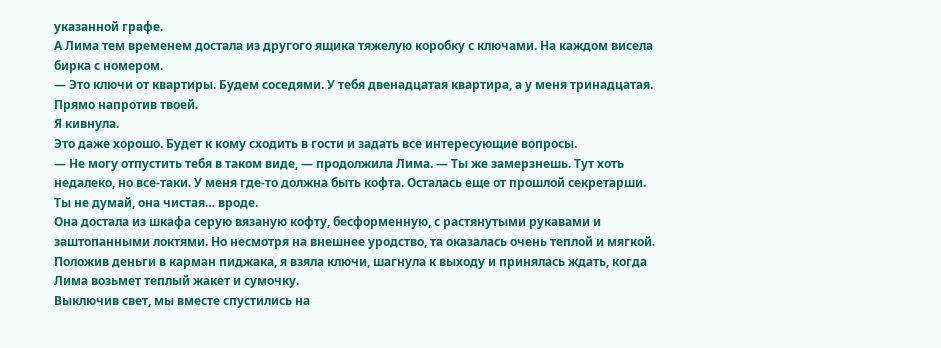указанной графе.
А Лима тем временем достала из другого ящика тяжелую коробку с ключами. На каждом висела бирка с номером.
— Это ключи от квартиры. Будем соседями. У тебя двенадцатая квартира, а у меня тринадцатая. Прямо напротив твоей.
Я кивнула.
Это даже хорошо. Будет к кому сходить в гости и задать все интересующие вопросы.
— Не могу отпустить тебя в таком виде, — продолжила Лима. — Ты же замерзнешь. Тут хоть недалеко, но все-таки. У меня где-то должна быть кофта. Осталась еще от прошлой секретарши. Ты не думай, она чистая… вроде.
Она достала из шкафа серую вязаную кофту, бесформенную, с растянутыми рукавами и заштопанными локтями. Но несмотря на внешнее уродство, та оказалась очень теплой и мягкой.
Положив деньги в карман пиджака, я взяла ключи, шагнула к выходу и принялась ждать, когда Лима возьмет теплый жакет и сумочку.
Выключив свет, мы вместе спустились на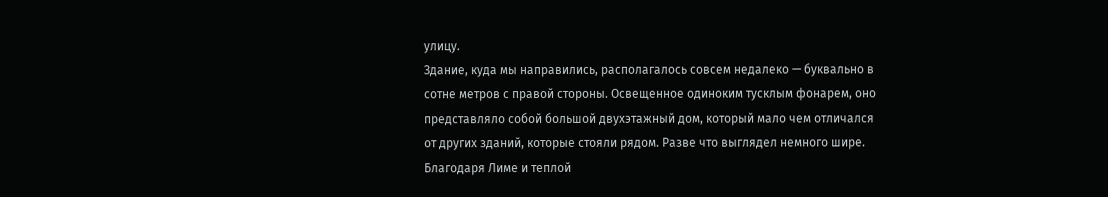улицу.
Здание, куда мы направились, располагалось совсем недалеко — буквально в сотне метров с правой стороны. Освещенное одиноким тусклым фонарем, оно представляло собой большой двухэтажный дом, который мало чем отличался от других зданий, которые стояли рядом. Разве что выглядел немного шире.
Благодаря Лиме и теплой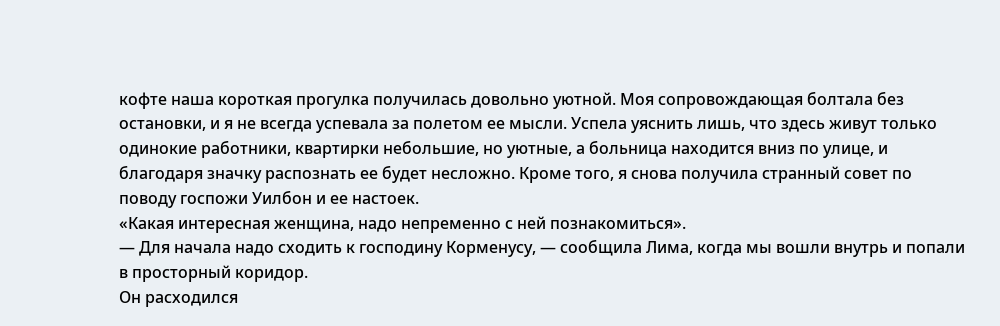кофте наша короткая прогулка получилась довольно уютной. Моя сопровождающая болтала без остановки, и я не всегда успевала за полетом ее мысли. Успела уяснить лишь, что здесь живут только одинокие работники, квартирки небольшие, но уютные, а больница находится вниз по улице, и благодаря значку распознать ее будет несложно. Кроме того, я снова получила странный совет по поводу госпожи Уилбон и ее настоек.
«Какая интересная женщина, надо непременно с ней познакомиться».
— Для начала надо сходить к господину Корменусу, — сообщила Лима, когда мы вошли внутрь и попали в просторный коридор.
Он расходился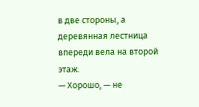в две стороны, а деревянная лестница впереди вела на второй этаж.
— Хорошо, — не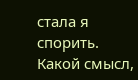стала я спорить.
Какой смысл,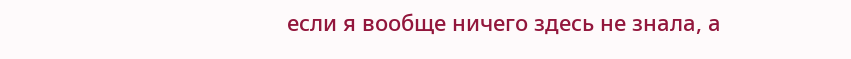если я вообще ничего здесь не знала, а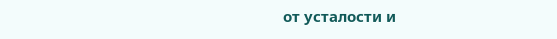от усталости и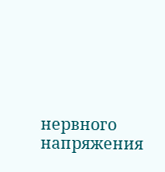нервного напряжения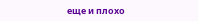еще и плохо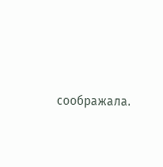соображала.